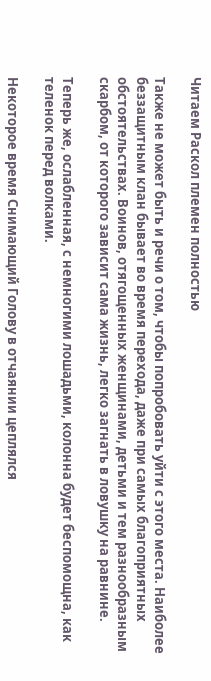Читаем Раскол племен полностью

Также не может быть и речи о том, чтобы попробовать уйти с этого места. Наиболее беззащитным клан бывает во время перехода, даже при самых благоприятных обстоятельствах. Воинов, отягощенных женщинами, детьми и тем разнообразным скарбом, от которого зависит сама жизнь, легко загнать в ловушку на равнине.

Теперь же, ослабленная, с немногими лошадьми, колонна будет беспомощна, как теленок перед волками.

Некоторое время Снимающий Голову в отчаянии цеплялся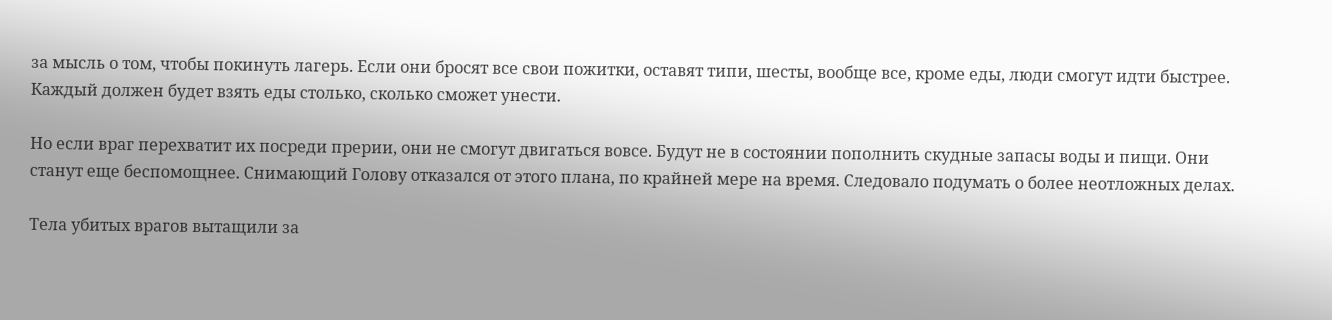за мысль о том, чтобы покинуть лагерь. Если они бросят все свои пожитки, оставят типи, шесты, вообще все, кроме еды, люди смогут идти быстрее. Каждый должен будет взять еды столько, сколько сможет унести.

Но если враг перехватит их посреди прерии, они не смогут двигаться вовсе. Будут не в состоянии пополнить скудные запасы воды и пищи. Они станут еще беспомощнее. Снимающий Голову отказался от этого плана, по крайней мере на время. Следовало подумать о более неотложных делах.

Тела убитых врагов вытащили за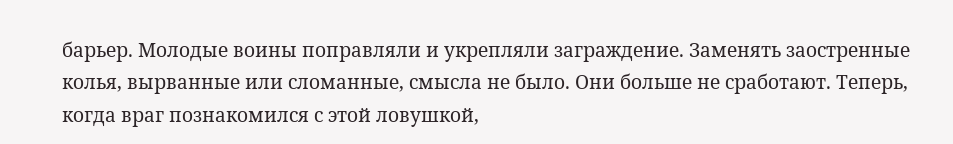барьер. Молодые воины поправляли и укрепляли заграждение. Заменять заостренные колья, вырванные или сломанные, смысла не было. Они больше не сработают. Теперь, когда враг познакомился с этой ловушкой,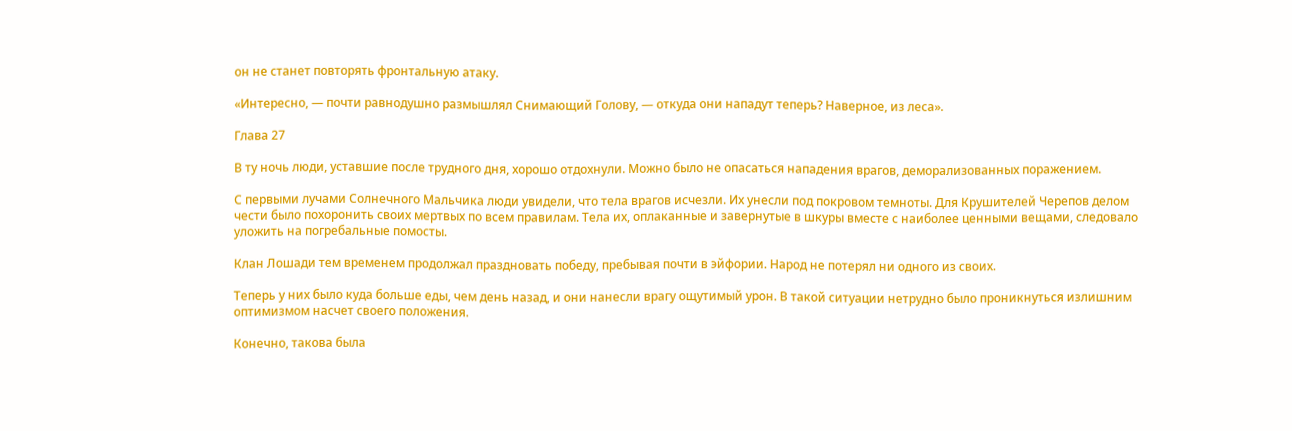он не станет повторять фронтальную атаку.

«Интересно, — почти равнодушно размышлял Снимающий Голову, — откуда они нападут теперь? Наверное, из леса».

Глава 27

В ту ночь люди, уставшие после трудного дня, хорошо отдохнули. Можно было не опасаться нападения врагов, деморализованных поражением.

С первыми лучами Солнечного Мальчика люди увидели, что тела врагов исчезли. Их унесли под покровом темноты. Для Крушителей Черепов делом чести было похоронить своих мертвых по всем правилам. Тела их, оплаканные и завернутые в шкуры вместе с наиболее ценными вещами, следовало уложить на погребальные помосты.

Клан Лошади тем временем продолжал праздновать победу, пребывая почти в эйфории. Народ не потерял ни одного из своих.

Теперь у них было куда больше еды, чем день назад, и они нанесли врагу ощутимый урон. В такой ситуации нетрудно было проникнуться излишним оптимизмом насчет своего положения.

Конечно, такова была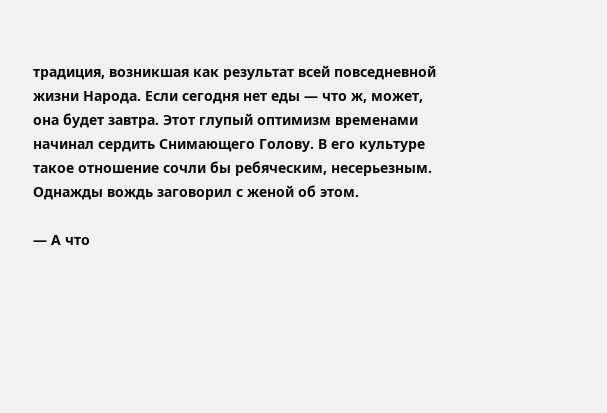традиция, возникшая как результат всей повседневной жизни Народа. Если сегодня нет еды — что ж, может, она будет завтра. Этот глупый оптимизм временами начинал сердить Снимающего Голову. В его культуре такое отношение сочли бы ребяческим, несерьезным. Однажды вождь заговорил с женой об этом.

— А что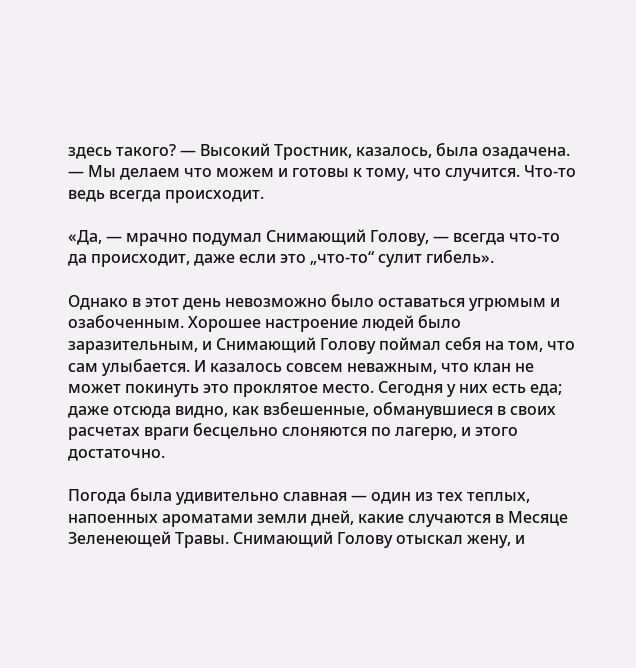здесь такого? — Высокий Тростник, казалось, была озадачена. — Мы делаем что можем и готовы к тому, что случится. Что-то ведь всегда происходит.

«Да, — мрачно подумал Снимающий Голову, — всегда что-то да происходит, даже если это „что-то“ сулит гибель».

Однако в этот день невозможно было оставаться угрюмым и озабоченным. Хорошее настроение людей было заразительным, и Снимающий Голову поймал себя на том, что сам улыбается. И казалось совсем неважным, что клан не может покинуть это проклятое место. Сегодня у них есть еда; даже отсюда видно, как взбешенные, обманувшиеся в своих расчетах враги бесцельно слоняются по лагерю, и этого достаточно.

Погода была удивительно славная — один из тех теплых, напоенных ароматами земли дней, какие случаются в Месяце Зеленеющей Травы. Снимающий Голову отыскал жену, и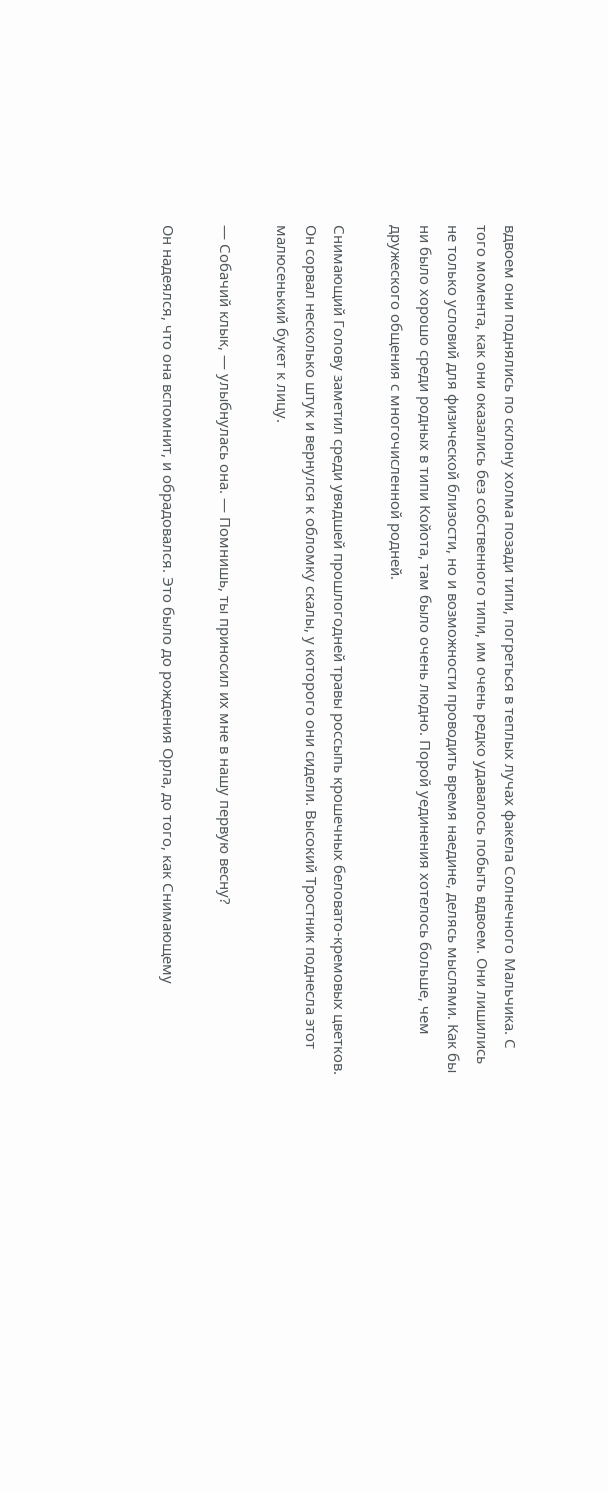вдвоем они поднялись по склону холма позади типи, погреться в теплых лучах факела Солнечного Мальчика. С того момента, как они оказались без собственного типи, им очень редко удавалось побыть вдвоем. Они лишились не только условий для физической близости, но и возможности проводить время наедине, делясь мыслями. Как бы ни было хорошо среди родных в типи Койота, там было очень людно. Порой уединения хотелось больше, чем дружеского общения с многочисленной родней.

Снимающий Голову заметил среди увядшей прошлогодней травы россыпь крошечных беловато-кремовых цветков. Он сорвал несколько штук и вернулся к обломку скалы, у которого они сидели. Высокий Тростник поднесла этот малюсенький букет к лицу.

— Собачий клык, — улыбнулась она. — Помнишь, ты приносил их мне в нашу первую весну?

Он надеялся, что она вспомнит, и обрадовался. Это было до рождения Орла, до того, как Снимающему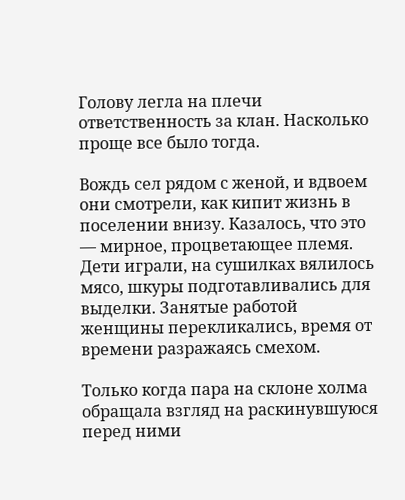Голову легла на плечи ответственность за клан. Насколько проще все было тогда.

Вождь сел рядом с женой, и вдвоем они смотрели, как кипит жизнь в поселении внизу. Казалось, что это — мирное, процветающее племя. Дети играли, на сушилках вялилось мясо, шкуры подготавливались для выделки. Занятые работой женщины перекликались, время от времени разражаясь смехом.

Только когда пара на склоне холма обращала взгляд на раскинувшуюся перед ними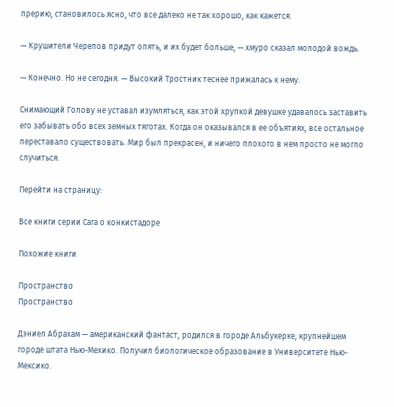прерию, становилось ясно, что все далеко не так хорошо, как кажется.

— Крушители Черепов придут опять, и их будет больше, — хмуро сказал молодой вождь.

— Конечно. Но не сегодня. — Высокий Тростник теснее прижалась к нему.

Снимающий Голову не уставал изумляться, как этой хрупкой девушке удавалось заставить его забывать обо всех земных тяготах. Когда он оказывался в ее объятиях, все остальное переставало существовать. Мир был прекрасен, и ничего плохого в нем просто не могло случиться.

Перейти на страницу:

Все книги серии Сага о конкистадоре

Похожие книги

Пространство
Пространство

Дэниел Абрахам — американский фантаст, родился в городе Альбукерке, крупнейшем городе штата Нью-Мехико. Получил биологическое образование в Университете Нью-Мексико.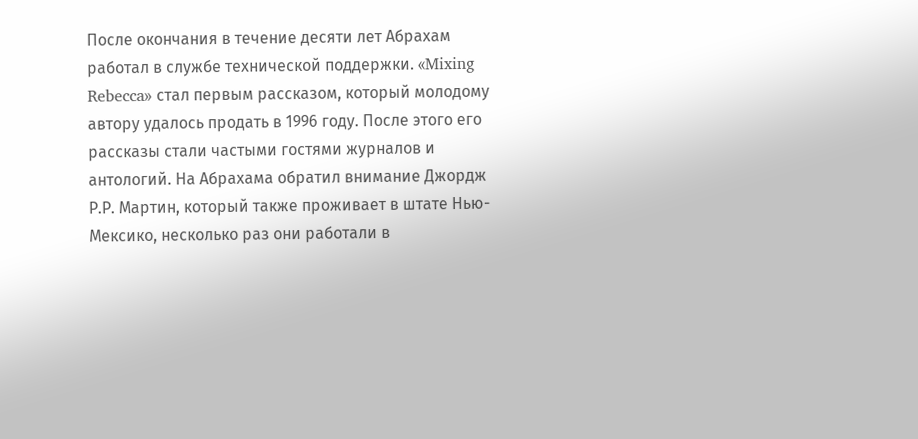После окончания в течение десяти лет Абрахам работал в службе технической поддержки. «Mixing Rebecca» стал первым рассказом, который молодому автору удалось продать в 1996 году. После этого его рассказы стали частыми гостями журналов и антологий. На Абрахама обратил внимание Джордж Р.Р. Мартин, который также проживает в штате Нью-Мексико, несколько раз они работали в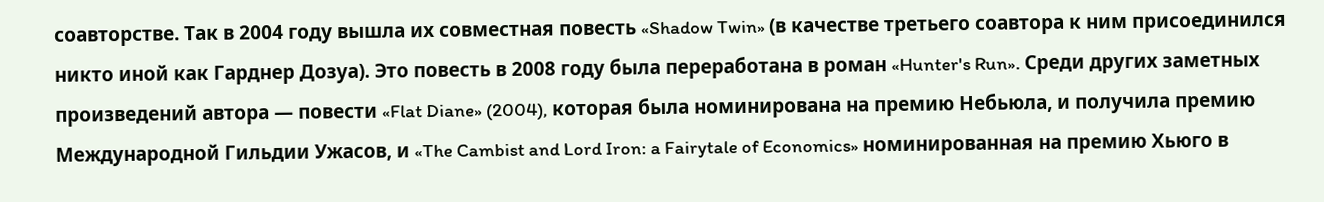соавторстве. Так в 2004 году вышла их совместная повесть «Shadow Twin» (в качестве третьего соавтора к ним присоединился никто иной как Гарднер Дозуа). Это повесть в 2008 году была переработана в роман «Hunter's Run». Среди других заметных произведений автора — повести «Flat Diane» (2004), которая была номинирована на премию Небьюла, и получила премию Международной Гильдии Ужасов, и «The Cambist and Lord Iron: a Fairytale of Economics» номинированная на премию Хьюго в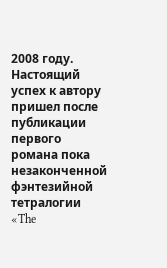2008 году. Настоящий успех к автору пришел после публикации первого романа пока незаконченной фэнтезийной тетралогии «The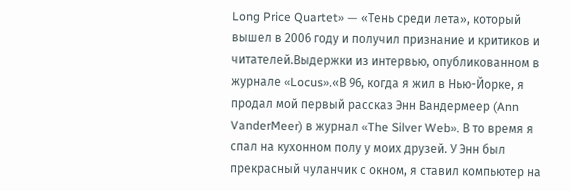Long Price Quartet» — «Тень среди лета», который вышел в 2006 году и получил признание и критиков и читателей.Выдержки из интервью, опубликованном в журнале «Locus».«В 96, когда я жил в Нью-Йорке, я продал мой первый рассказ Энн Вандермеер (Ann VanderMeer) в журнал «The Silver Web». В то время я спал на кухонном полу у моих друзей. У Энн был прекрасный чуланчик с окном, я ставил компьютер на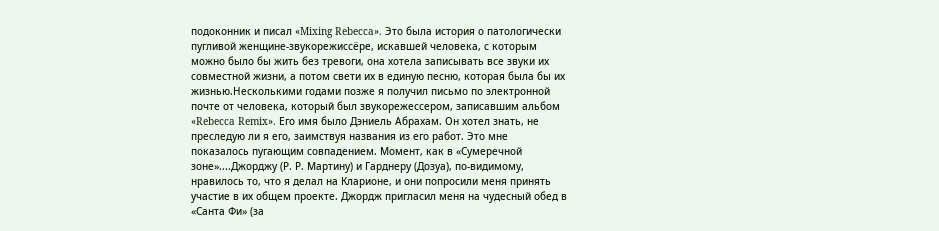подоконник и писал «Mixing Rebecca». Это была история о патологически пугливой женщине-звукорежиссёре, искавшей человека, с которым можно было бы жить без тревоги, она хотела записывать все звуки их совместной жизни, а потом свети их в единую песню, которая была бы их жизнью.Несколькими годами позже я получил письмо по электронной почте от человека, который был звукорежессером, записавшим альбом «Rebecca Remix». Его имя было Дэниель Абрахам. Он хотел знать, не преследую ли я его, заимствуя названия из его работ. Это мне показалось пугающим совпадением. Момент, как в «Сумеречной зоне»....Джорджу (Р. Р. Мартину) и Гарднеру (Дозуа), по-видимому, нравилось то, что я делал на Кларионе, и они попросили меня принять участие в их общем проекте. Джордж пригласил меня на чудесный обед в «Санта Фи» (за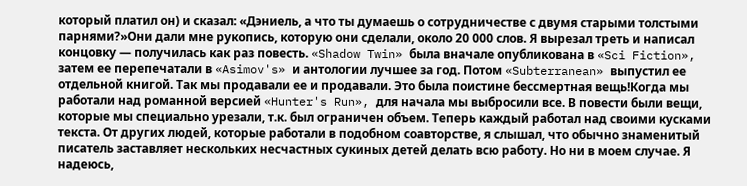который платил он) и сказал: «Дэниель, а что ты думаешь о сотрудничестве с двумя старыми толстыми парнями?»Они дали мне рукопись, которую они сделали, около 20 000 слов. Я вырезал треть и написал концовку — получилась как раз повесть. «Shadow Twin» была вначале опубликована в «Sci Fiction», затем ее перепечатали в «Asimov's» и антологии лучшее за год. Потом «Subterranean» выпустил ее отдельной книгой. Так мы продавали ее и продавали. Это была поистине бессмертная вещь!Когда мы работали над романной версией «Hunter's Run», для начала мы выбросили все. В повести были вещи, которые мы специально урезали, т.к. был ограничен объем. Теперь каждый работал над своими кусками текста. От других людей, которые работали в подобном соавторстве, я слышал, что обычно знаменитый писатель заставляет нескольких несчастных сукиных детей делать всю работу. Но ни в моем случае. Я надеюсь,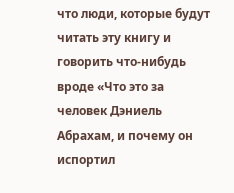что люди, которые будут читать эту книгу и говорить что-нибудь вроде «Что это за человек Дэниель Абрахам, и почему он испортил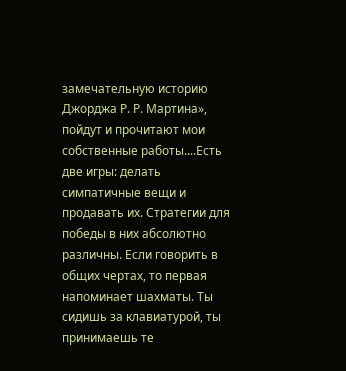замечательную историю Джорджа Р. Р. Мартина», пойдут и прочитают мои собственные работы....Есть две игры: делать симпатичные вещи и продавать их. Стратегии для победы в них абсолютно различны. Если говорить в общих чертах, то первая напоминает шахматы. Ты сидишь за клавиатурой, ты принимаешь те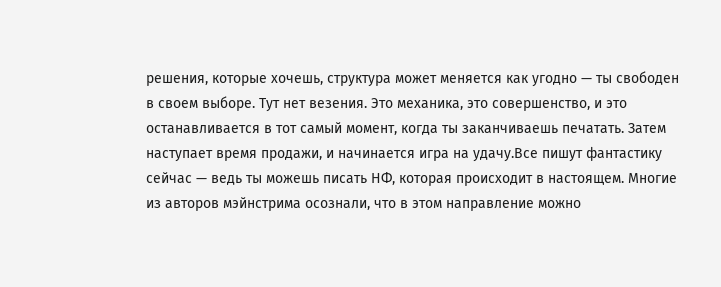решения, которые хочешь, структура может меняется как угодно — ты свободен в своем выборе. Тут нет везения. Это механика, это совершенство, и это останавливается в тот самый момент, когда ты заканчиваешь печатать. Затем наступает время продажи, и начинается игра на удачу.Все пишут фантастику сейчас — ведь ты можешь писать НФ, которая происходит в настоящем. Многие из авторов мэйнстрима осознали, что в этом направление можно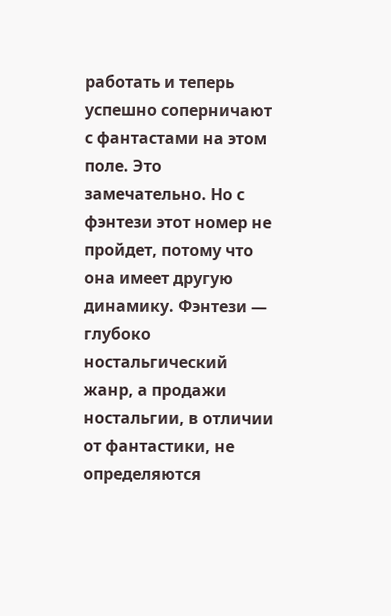работать и теперь успешно соперничают с фантастами на этом поле. Это замечательно. Но с фэнтези этот номер не пройдет, потому что она имеет другую динамику. Фэнтези — глубоко ностальгический жанр, а продажи ностальгии, в отличии от фантастики, не определяются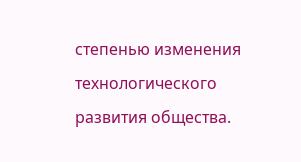степенью изменения технологического развития общества.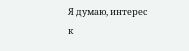Я думаю, интерес к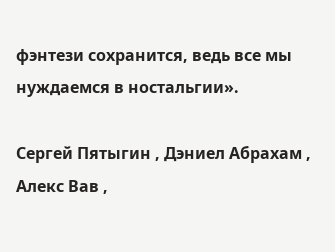фэнтези сохранится, ведь все мы нуждаемся в ностальгии».

Сергей Пятыгин , Дэниел Абрахам , Алекс Вав ,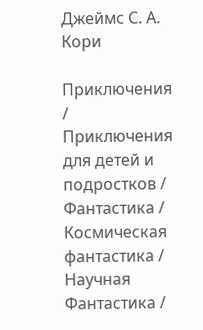Джеймс С. А. Кори

Приключения / Приключения для детей и подростков / Фантастика / Космическая фантастика / Научная Фантастика /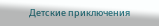Детские приключения